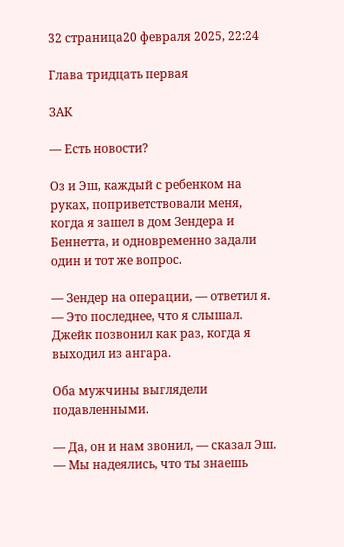32 страница20 февраля 2025, 22:24

Глава тридцать первая

ЗАК

— Есть новости?

Оз и Эш, каждый с ребенком на руках, поприветствовали меня, когда я зашел в дом Зендера и Беннетта, и одновременно задали один и тот же вопрос.

— Зендер на операции, — ответил я. — Это последнее, что я слышал. Джейк позвонил как раз, когда я выходил из ангара.

Оба мужчины выглядели подавленными.

— Да, он и нам звонил, — сказал Эш. — Мы надеялись, что ты знаешь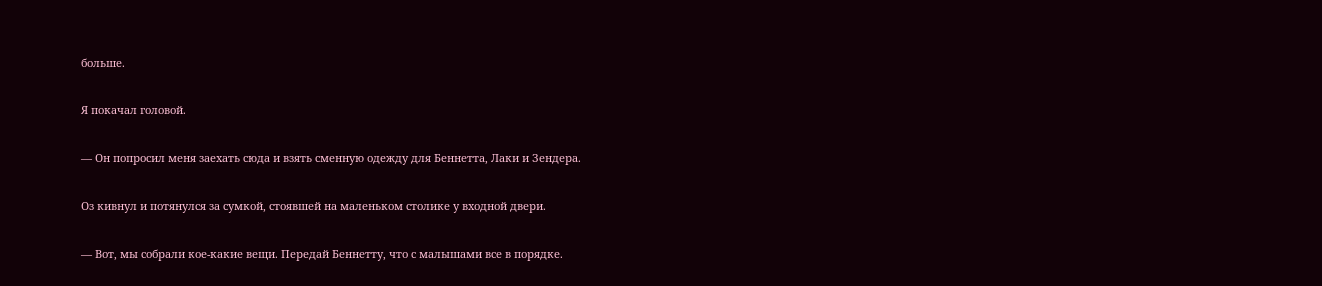больше.

Я покачал головой.

— Он попросил меня заехать сюда и взять сменную одежду для Беннетта, Лаки и Зендера.

Оз кивнул и потянулся за сумкой, стоявшей на маленьком столике у входной двери.

— Вот, мы собрали кое-какие вещи. Передай Беннетту, что с малышами все в порядке.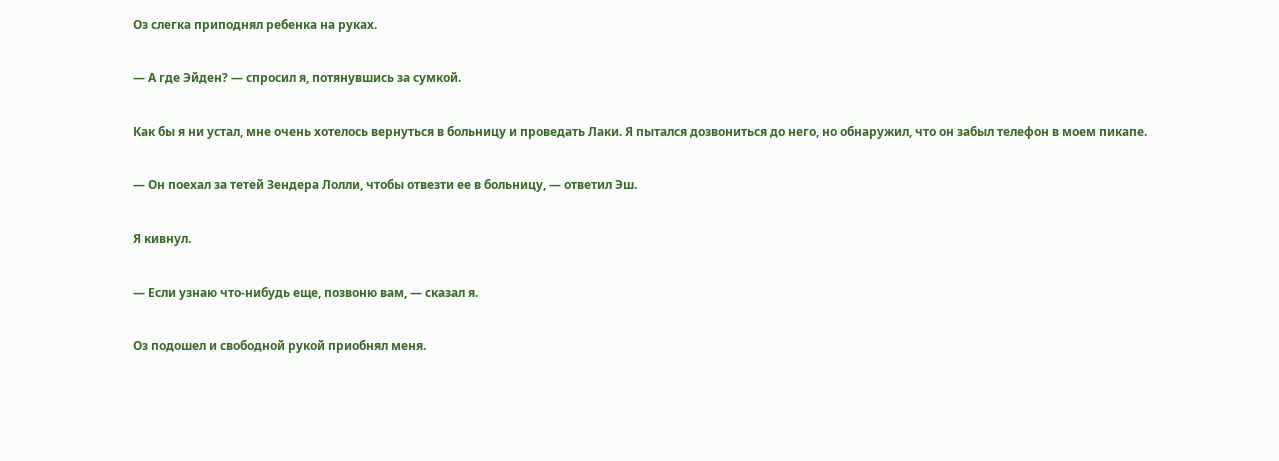Оз слегка приподнял ребенка на руках.

— А где Эйден? — спросил я, потянувшись за сумкой.

Как бы я ни устал, мне очень хотелось вернуться в больницу и проведать Лаки. Я пытался дозвониться до него, но обнаружил, что он забыл телефон в моем пикапе.

— Он поехал за тетей Зендера Лолли, чтобы отвезти ее в больницу, — ответил Эш.

Я кивнул.

— Если узнаю что-нибудь еще, позвоню вам, — сказал я.

Оз подошел и свободной рукой приобнял меня.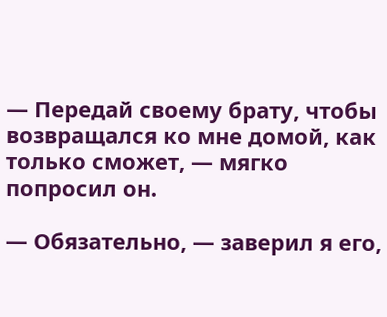— Передай своему брату, чтобы возвращался ко мне домой, как только сможет, — мягко попросил он.

— Обязательно, — заверил я его,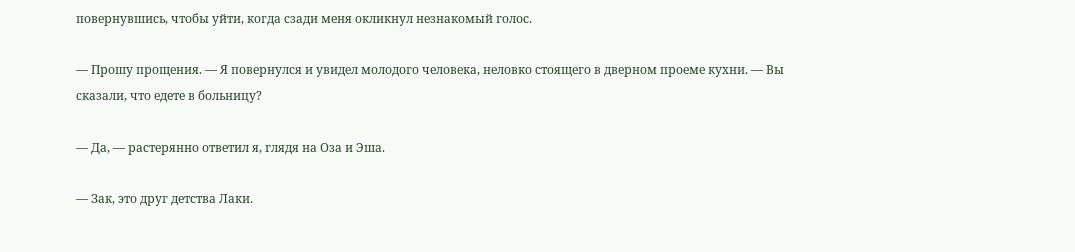повернувшись, чтобы уйти, когда сзади меня окликнул незнакомый голос.

— Прошу прощения. — Я повернулся и увидел молодого человека, неловко стоящего в дверном проеме кухни. — Вы сказали, что едете в больницу?

— Да, — растерянно ответил я, глядя на Оза и Эша.

— Зак, это друг детства Лаки.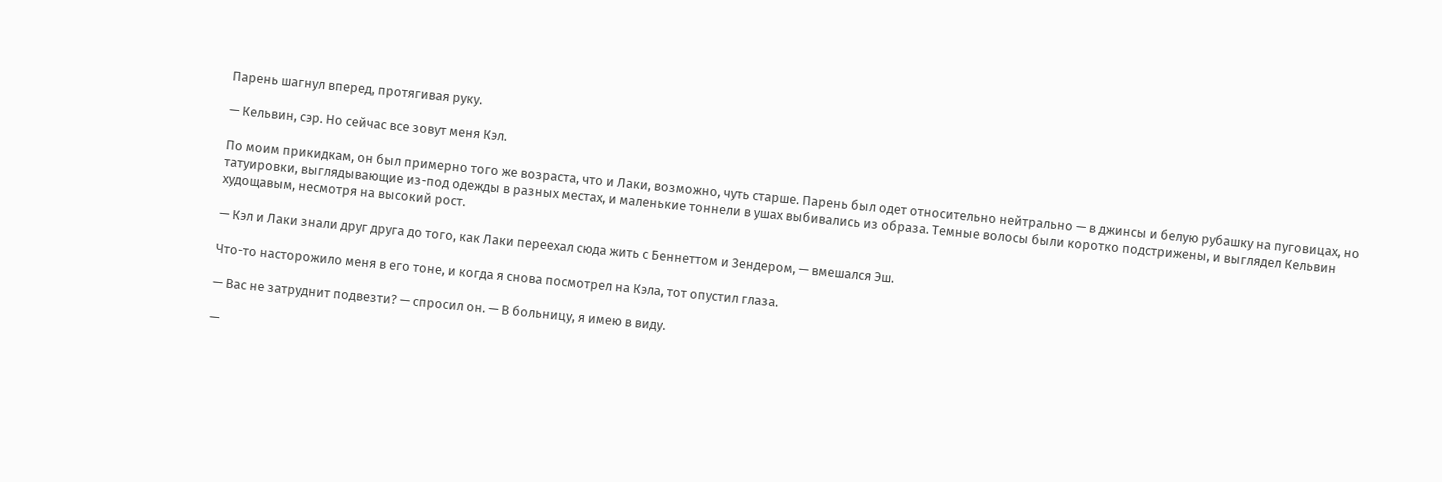Парень шагнул вперед, протягивая руку.

— Кельвин, сэр. Но сейчас все зовут меня Кэл.

По моим прикидкам, он был примерно того же возраста, что и Лаки, возможно, чуть старше. Парень был одет относительно нейтрально — в джинсы и белую рубашку на пуговицах, но татуировки, выглядывающие из-под одежды в разных местах, и маленькие тоннели в ушах выбивались из образа. Темные волосы были коротко подстрижены, и выглядел Кельвин худощавым, несмотря на высокий рост.

— Кэл и Лаки знали друг друга до того, как Лаки переехал сюда жить с Беннеттом и Зендером, — вмешался Эш.

Что-то насторожило меня в его тоне, и когда я снова посмотрел на Кэла, тот опустил глаза.

— Вас не затруднит подвезти? — спросил он. — В больницу, я имею в виду.

—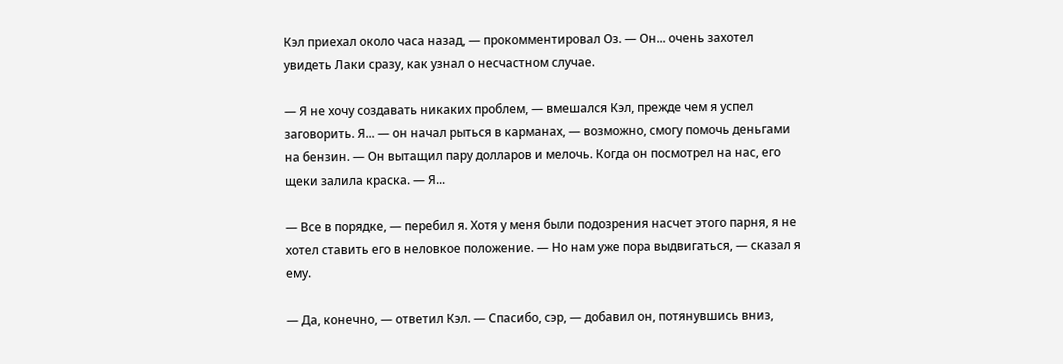Кэл приехал около часа назад, — прокомментировал Оз. — Он... очень захотел увидеть Лаки сразу, как узнал о несчастном случае.

— Я не хочу создавать никаких проблем, — вмешался Кэл, прежде чем я успел заговорить. Я... — он начал рыться в карманах, — возможно, смогу помочь деньгами на бензин. — Он вытащил пару долларов и мелочь. Когда он посмотрел на нас, его щеки залила краска. — Я...

— Все в порядке, — перебил я. Хотя у меня были подозрения насчет этого парня, я не хотел ставить его в неловкое положение. — Но нам уже пора выдвигаться, — сказал я ему.

— Да, конечно, — ответил Кэл. — Спасибо, сэр, — добавил он, потянувшись вниз,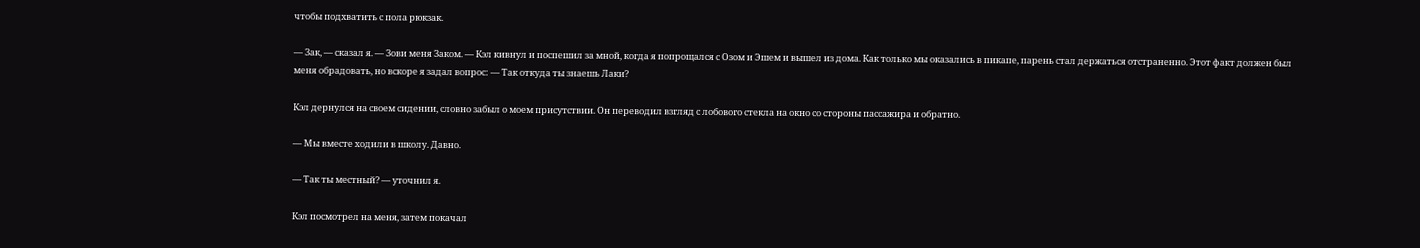чтобы подхватить с пола рюкзак.

— Зак, — сказал я. — Зови меня Заком. — Кэл кивнул и поспешил за мной, когда я попрощался с Озом и Эшем и вышел из дома. Как только мы оказались в пикапе, парень стал держаться отстраненно. Этот факт должен был меня обрадовать, но вскоре я задал вопрос: — Так откуда ты знаешь Лаки?

Кэл дернулся на своем сидении, словно забыл о моем присутствии. Он переводил взгляд с лобового стекла на окно со стороны пассажира и обратно.

— Мы вместе ходили в школу. Давно.

— Так ты местный? — уточнил я.

Кэл посмотрел на меня, затем покачал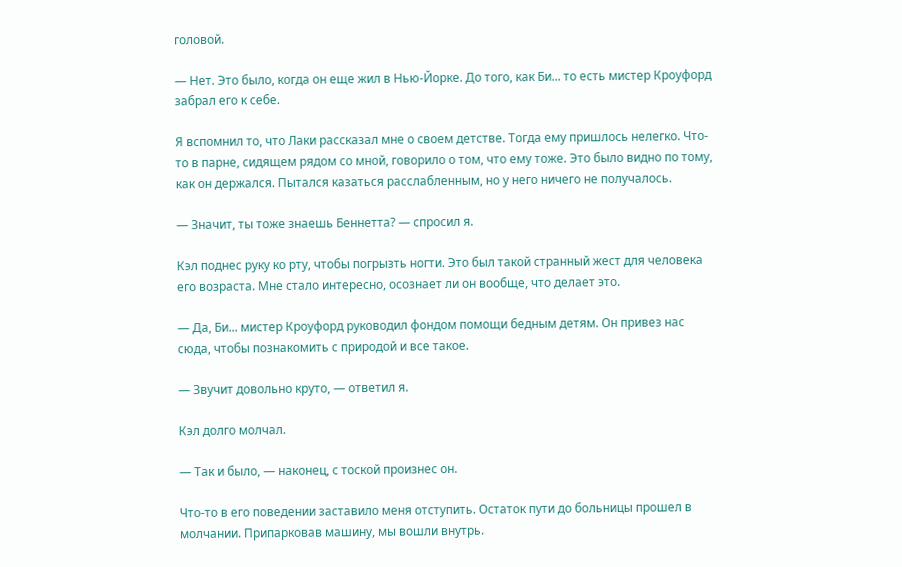головой.

— Нет. Это было, когда он еще жил в Нью-Йорке. До того, как Би... то есть мистер Кроуфорд забрал его к себе.

Я вспомнил то, что Лаки рассказал мне о своем детстве. Тогда ему пришлось нелегко. Что-то в парне, сидящем рядом со мной, говорило о том, что ему тоже. Это было видно по тому, как он держался. Пытался казаться расслабленным, но у него ничего не получалось.

— Значит, ты тоже знаешь Беннетта? — спросил я.

Кэл поднес руку ко рту, чтобы погрызть ногти. Это был такой странный жест для человека его возраста. Мне стало интересно, осознает ли он вообще, что делает это.

— Да, Би... мистер Кроуфорд руководил фондом помощи бедным детям. Он привез нас сюда, чтобы познакомить с природой и все такое.

— Звучит довольно круто, — ответил я.

Кэл долго молчал.

— Так и было, — наконец, с тоской произнес он.

Что-то в его поведении заставило меня отступить. Остаток пути до больницы прошел в молчании. Припарковав машину, мы вошли внутрь.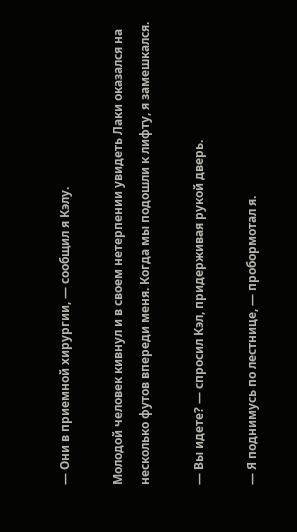— Они в приемной хирургии, — сообщил я Кэлу.

Молодой человек кивнул и в своем нетерпении увидеть Лаки оказался на несколько футов впереди меня. Когда мы подошли к лифту, я замешкался.

— Вы идете? — спросил Кэл, придерживая рукой дверь.

— Я поднимусь по лестнице, — пробормотал я.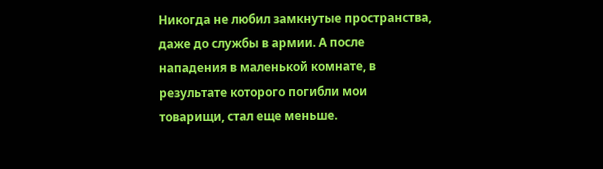Никогда не любил замкнутые пространства, даже до службы в армии. А после нападения в маленькой комнате, в результате которого погибли мои товарищи, стал еще меньше.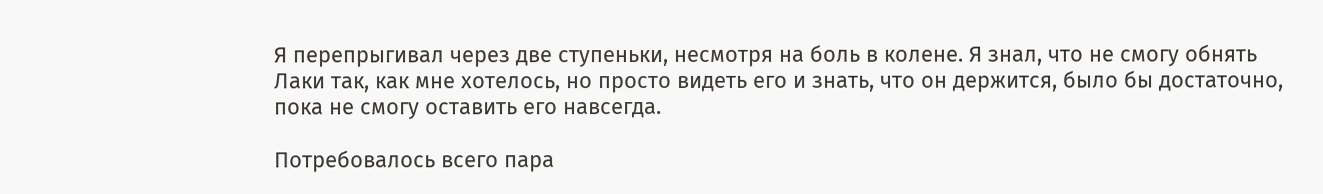Я перепрыгивал через две ступеньки, несмотря на боль в колене. Я знал, что не смогу обнять Лаки так, как мне хотелось, но просто видеть его и знать, что он держится, было бы достаточно, пока не смогу оставить его навсегда.

Потребовалось всего пара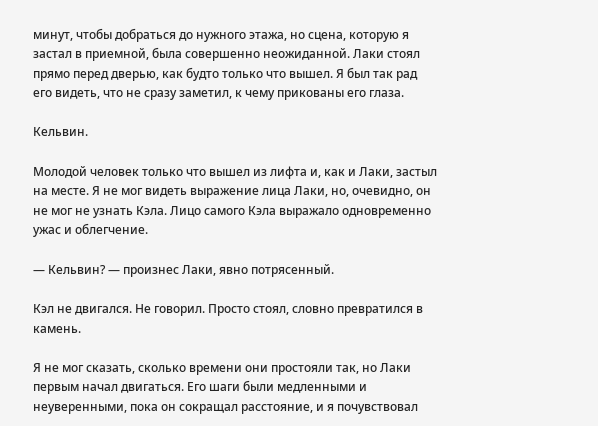минут, чтобы добраться до нужного этажа, но сцена, которую я застал в приемной, была совершенно неожиданной. Лаки стоял прямо перед дверью, как будто только что вышел. Я был так рад его видеть, что не сразу заметил, к чему прикованы его глаза.

Кельвин.

Молодой человек только что вышел из лифта и, как и Лаки, застыл на месте. Я не мог видеть выражение лица Лаки, но, очевидно, он не мог не узнать Кэла. Лицо самого Кэла выражало одновременно ужас и облегчение.

— Кельвин? — произнес Лаки, явно потрясенный.

Кэл не двигался. Не говорил. Просто стоял, словно превратился в камень.

Я не мог сказать, сколько времени они простояли так, но Лаки первым начал двигаться. Его шаги были медленными и неуверенными, пока он сокращал расстояние, и я почувствовал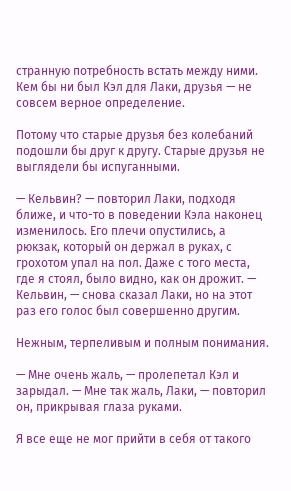странную потребность встать между ними. Кем бы ни был Кэл для Лаки, друзья — не совсем верное определение.

Потому что старые друзья без колебаний подошли бы друг к другу. Старые друзья не выглядели бы испуганными.

— Кельвин? — повторил Лаки, подходя ближе, и что-то в поведении Кэла наконец изменилось. Его плечи опустились, а рюкзак, который он держал в руках, с грохотом упал на пол. Даже с того места, где я стоял, было видно, как он дрожит. — Кельвин, — снова сказал Лаки, но на этот раз его голос был совершенно другим.

Нежным, терпеливым и полным понимания.

— Мне очень жаль, — пролепетал Кэл и зарыдал. — Мне так жаль, Лаки, — повторил он, прикрывая глаза руками.

Я все еще не мог прийти в себя от такого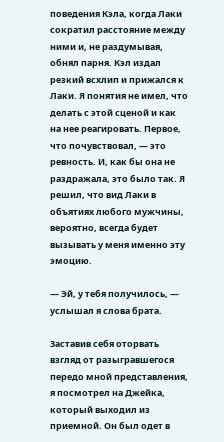поведения Кэла, когда Лаки сократил расстояние между ними и, не раздумывая, обнял парня. Кэл издал резкий всхлип и прижался к Лаки. Я понятия не имел, что делать с этой сценой и как на нее реагировать. Первое, что почувствовал, — это ревность. И, как бы она не раздражала, это было так. Я решил, что вид Лаки в объятиях любого мужчины, вероятно, всегда будет вызывать у меня именно эту эмоцию.

— Эй, у тебя получилось, — услышал я слова брата.

Заставив себя оторвать взгляд от разыгравшегося передо мной представления, я посмотрел на Джейка, который выходил из приемной. Он был одет в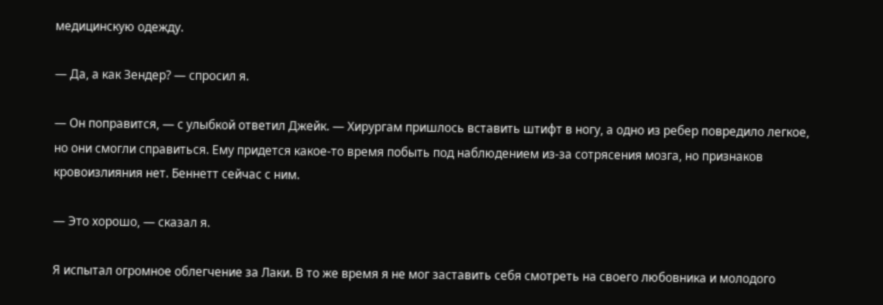медицинскую одежду.

— Да, а как Зендер? — спросил я.

— Он поправится, — с улыбкой ответил Джейк. — Хирургам пришлось вставить штифт в ногу, а одно из ребер повредило легкое, но они смогли справиться. Ему придется какое-то время побыть под наблюдением из-за сотрясения мозга, но признаков кровоизлияния нет. Беннетт сейчас с ним.

— Это хорошо, — сказал я.

Я испытал огромное облегчение за Лаки. В то же время я не мог заставить себя смотреть на своего любовника и молодого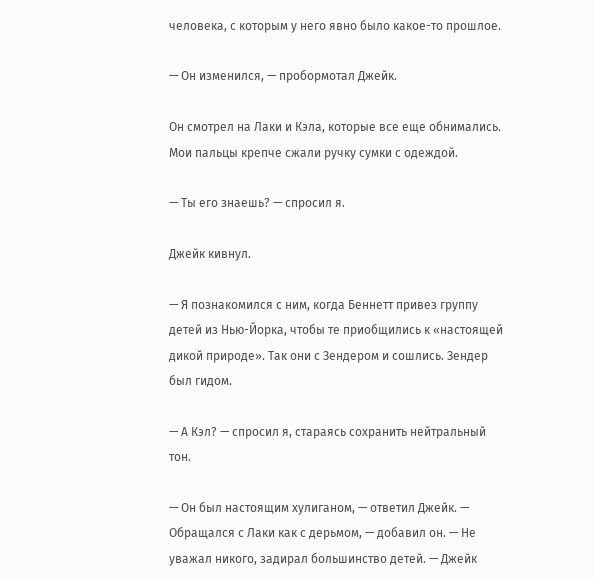человека, с которым у него явно было какое-то прошлое.

— Он изменился, — пробормотал Джейк.

Он смотрел на Лаки и Кэла, которые все еще обнимались. Мои пальцы крепче сжали ручку сумки с одеждой.

— Ты его знаешь? — спросил я.

Джейк кивнул.

— Я познакомился с ним, когда Беннетт привез группу детей из Нью-Йорка, чтобы те приобщились к «настоящей дикой природе». Так они с Зендером и сошлись. Зендер был гидом.

— А Кэл? — спросил я, стараясь сохранить нейтральный тон.

— Он был настоящим хулиганом, — ответил Джейк. — Обращался с Лаки как с дерьмом, — добавил он. — Не уважал никого, задирал большинство детей. — Джейк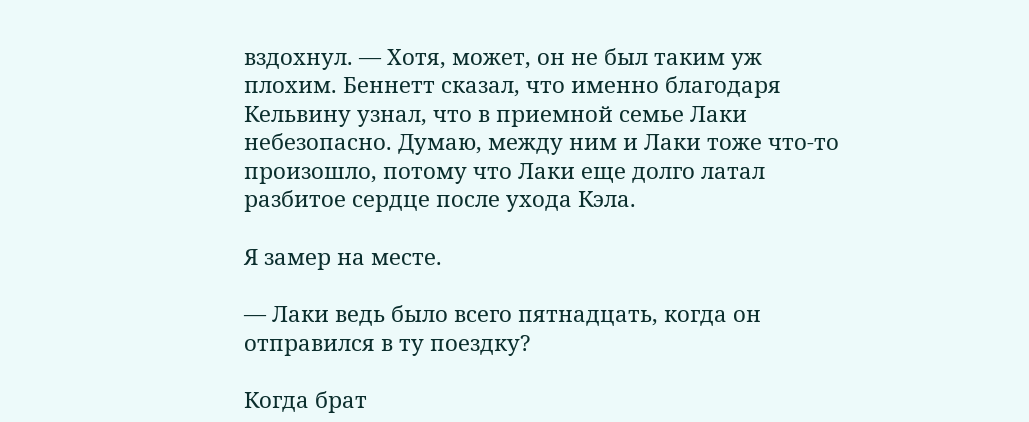вздохнул. — Хотя, может, он не был таким уж плохим. Беннетт сказал, что именно благодаря Кельвину узнал, что в приемной семье Лаки небезопасно. Думаю, между ним и Лаки тоже что-то произошло, потому что Лаки еще долго латал разбитое сердце после ухода Кэла.

Я замер на месте.

— Лаки ведь было всего пятнадцать, когда он отправился в ту поездку?

Когда брат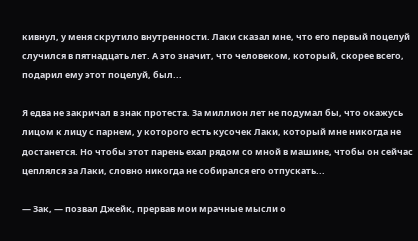кивнул, у меня скрутило внутренности. Лаки сказал мне, что его первый поцелуй случился в пятнадцать лет. А это значит, что человеком, который, скорее всего, подарил ему этот поцелуй, был...

Я едва не закричал в знак протеста. За миллион лет не подумал бы, что окажусь лицом к лицу с парнем, у которого есть кусочек Лаки, который мне никогда не достанется. Но чтобы этот парень ехал рядом со мной в машине, чтобы он сейчас цеплялся за Лаки, словно никогда не собирался его отпускать...

— Зак, — позвал Джейк, прервав мои мрачные мысли о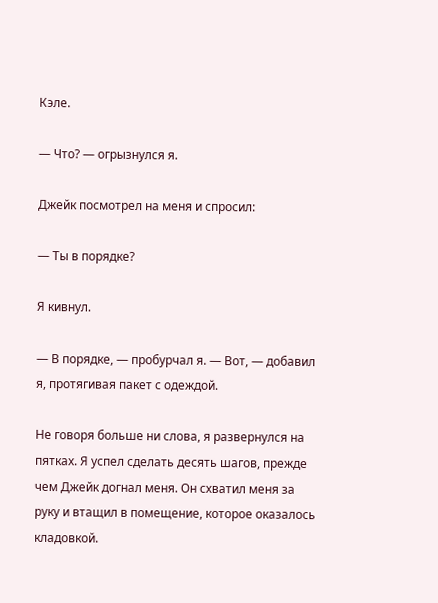Кэле.

— Что? — огрызнулся я.

Джейк посмотрел на меня и спросил:

— Ты в порядке?

Я кивнул.

— В порядке, — пробурчал я. — Вот, — добавил я, протягивая пакет с одеждой.

Не говоря больше ни слова, я развернулся на пятках. Я успел сделать десять шагов, прежде чем Джейк догнал меня. Он схватил меня за руку и втащил в помещение, которое оказалось кладовкой.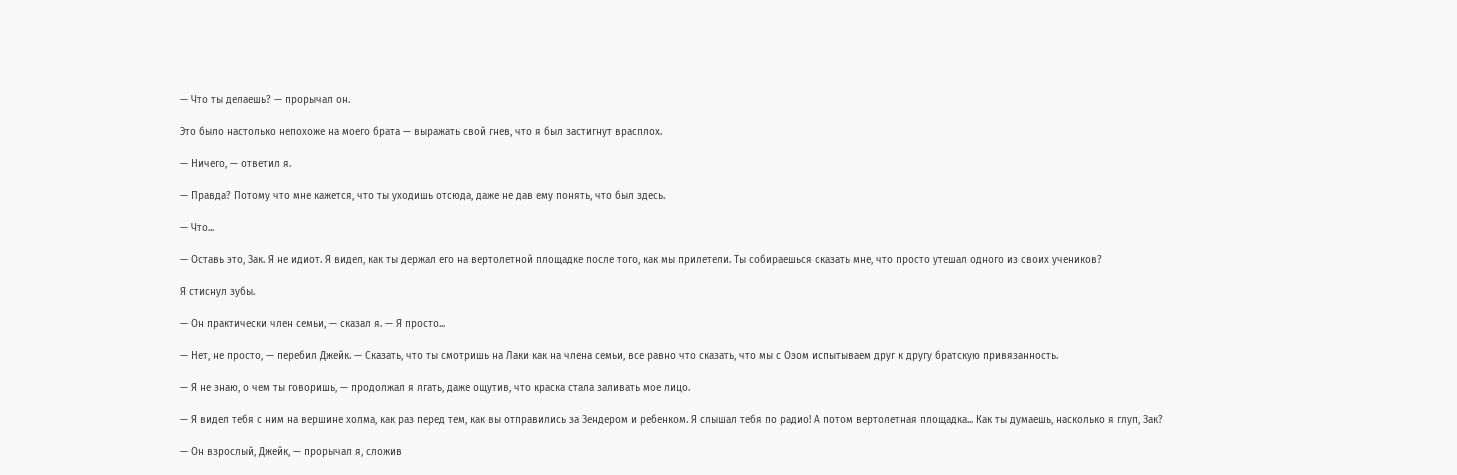— Что ты делаешь? — прорычал он.

Это было настолько непохоже на моего брата — выражать свой гнев, что я был застигнут врасплох.

— Ничего, — ответил я.

— Правда? Потому что мне кажется, что ты уходишь отсюда, даже не дав ему понять, что был здесь.

— Что...

— Оставь это, Зак. Я не идиот. Я видел, как ты держал его на вертолетной площадке после того, как мы прилетели. Ты собираешься сказать мне, что просто утешал одного из своих учеников?

Я стиснул зубы.

— Он практически член семьи, — сказал я. — Я просто...

— Нет, не просто, — перебил Джейк. — Сказать, что ты смотришь на Лаки как на члена семьи, все равно что сказать, что мы с Озом испытываем друг к другу братскую привязанность.

— Я не знаю, о чем ты говоришь, — продолжал я лгать, даже ощутив, что краска стала заливать мое лицо.

— Я видел тебя с ним на вершине холма, как раз перед тем, как вы отправились за Зендером и ребенком. Я слышал тебя по радио! А потом вертолетная площадка... Как ты думаешь, насколько я глуп, Зак?

— Он взрослый, Джейк, — прорычал я, сложив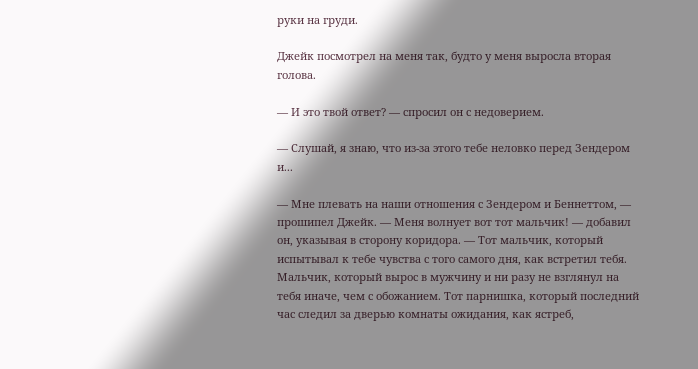руки на груди.

Джейк посмотрел на меня так, будто у меня выросла вторая голова.

— И это твой ответ? — спросил он с недоверием.

— Слушай, я знаю, что из-за этого тебе неловко перед Зендером и...

— Мне плевать на наши отношения с Зендером и Беннеттом, — прошипел Джейк. — Меня волнует вот тот мальчик! — добавил он, указывая в сторону коридора. — Тот мальчик, который испытывал к тебе чувства с того самого дня, как встретил тебя. Мальчик, который вырос в мужчину и ни разу не взглянул на тебя иначе, чем с обожанием. Тот парнишка, который последний час следил за дверью комнаты ожидания, как ястреб,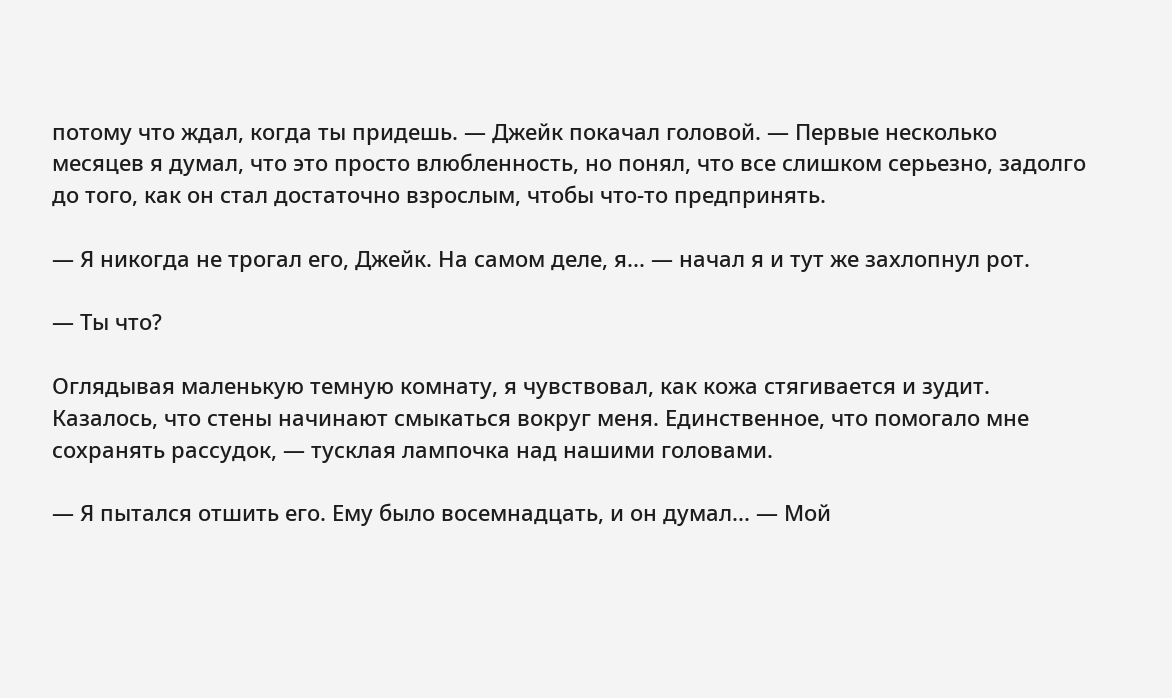потому что ждал, когда ты придешь. — Джейк покачал головой. — Первые несколько месяцев я думал, что это просто влюбленность, но понял, что все слишком серьезно, задолго до того, как он стал достаточно взрослым, чтобы что-то предпринять.

— Я никогда не трогал его, Джейк. На самом деле, я... — начал я и тут же захлопнул рот.

— Ты что?

Оглядывая маленькую темную комнату, я чувствовал, как кожа стягивается и зудит. Казалось, что стены начинают смыкаться вокруг меня. Единственное, что помогало мне сохранять рассудок, — тусклая лампочка над нашими головами.

— Я пытался отшить его. Ему было восемнадцать, и он думал... — Мой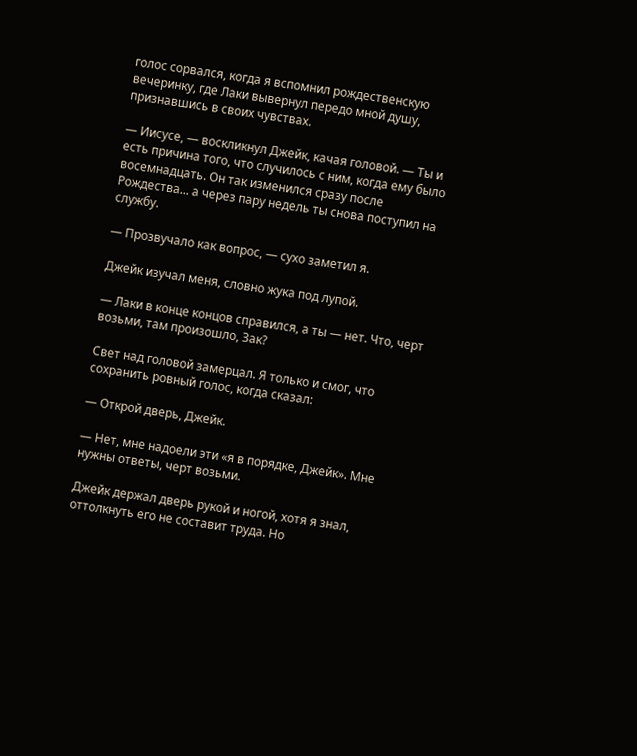голос сорвался, когда я вспомнил рождественскую вечеринку, где Лаки вывернул передо мной душу, признавшись в своих чувствах.

— Иисусе, — воскликнул Джейк, качая головой. — Ты и есть причина того, что случилось с ним, когда ему было восемнадцать. Он так изменился сразу после Рождества... а через пару недель ты снова поступил на службу.

— Прозвучало как вопрос, — сухо заметил я.

Джейк изучал меня, словно жука под лупой.

— Лаки в конце концов справился, а ты — нет. Что, черт возьми, там произошло, Зак?

Свет над головой замерцал. Я только и смог, что сохранить ровный голос, когда сказал:

— Открой дверь, Джейк.

— Нет, мне надоели эти «я в порядке, Джейк». Мне нужны ответы, черт возьми.

Джейк держал дверь рукой и ногой, хотя я знал, оттолкнуть его не составит труда. Но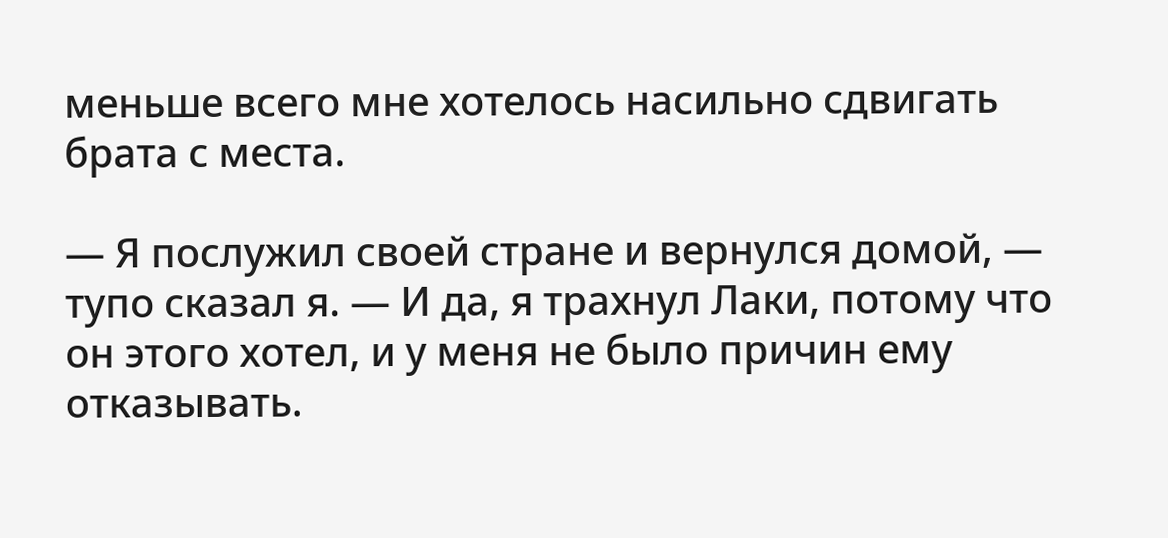меньше всего мне хотелось насильно сдвигать брата с места.

— Я послужил своей стране и вернулся домой, — тупо сказал я. — И да, я трахнул Лаки, потому что он этого хотел, и у меня не было причин ему отказывать.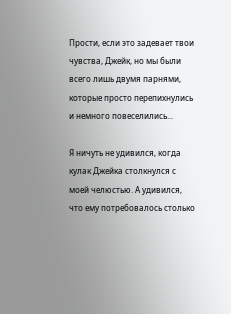Прости, если это задевает твои чувства, Джейк, но мы были всего лишь двумя парнями, которые просто перепихнулись и немного повеселились...

Я ничуть не удивился, когда кулак Джейка столкнулся с моей челюстью. А удивился, что ему потребовалось столько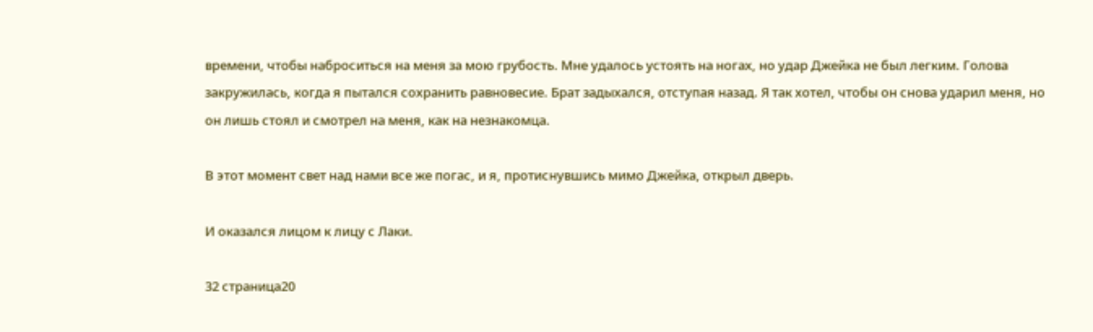времени, чтобы наброситься на меня за мою грубость. Мне удалось устоять на ногах, но удар Джейка не был легким. Голова закружилась, когда я пытался сохранить равновесие. Брат задыхался, отступая назад. Я так хотел, чтобы он снова ударил меня, но он лишь стоял и смотрел на меня, как на незнакомца.

В этот момент свет над нами все же погас, и я, протиснувшись мимо Джейка, открыл дверь.

И оказался лицом к лицу с Лаки.

32 страница20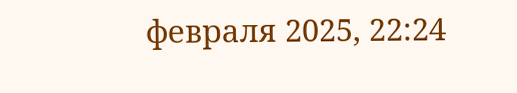февраля 2025, 22:24